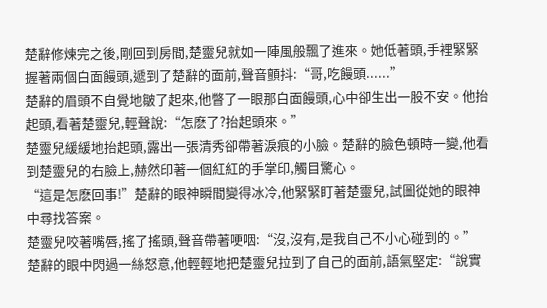楚辭修煉完之後,剛回到房間,楚靈兒就如一陣風般飄了進來。她低著頭,手裡緊緊握著兩個白面饅頭,遞到了楚辭的面前,聲音顫抖:“哥,吃饅頭......”
楚辭的眉頭不自覺地皺了起來,他瞥了一眼那白面饅頭,心中卻生出一股不安。他抬起頭,看著楚靈兒,輕聲說:“怎麽了?抬起頭來。”
楚靈兒緩緩地抬起頭,露出一張清秀卻帶著淚痕的小臉。楚辭的臉色頓時一變,他看到楚靈兒的右臉上,赫然印著一個紅紅的手掌印,觸目驚心。
“這是怎麽回事!”楚辭的眼神瞬間變得冰冷,他緊緊盯著楚靈兒,試圖從她的眼神中尋找答案。
楚靈兒咬著嘴唇,搖了搖頭,聲音帶著哽咽:“沒,沒有,是我自己不小心碰到的。”
楚辭的眼中閃過一絲怒意,他輕輕地把楚靈兒拉到了自己的面前,語氣堅定:“說實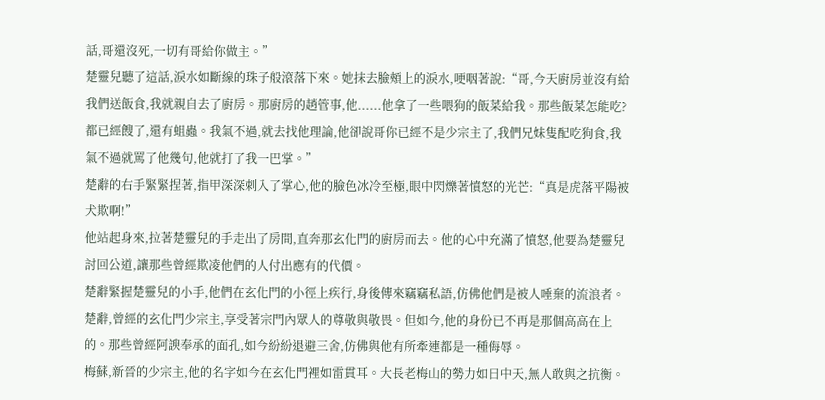話,哥還沒死,一切有哥給你做主。”
楚靈兒聽了這話,淚水如斷線的珠子般滾落下來。她抹去臉頰上的淚水,哽咽著說:“哥,今天廚房並沒有給我們送飯食,我就親自去了廚房。那廚房的趙管事,他......他拿了一些喂狗的飯菜給我。那些飯菜怎能吃?都已經餿了,還有蛆蟲。我氣不過,就去找他理論,他卻說哥你已經不是少宗主了,我們兄妹隻配吃狗食,我氣不過就罵了他幾句,他就打了我一巴掌。”
楚辭的右手緊緊捏著,指甲深深刺入了掌心,他的臉色冰冷至極,眼中閃爍著憤怒的光芒:“真是虎落平陽被犬欺啊!”
他站起身來,拉著楚靈兒的手走出了房間,直奔那玄化門的廚房而去。他的心中充滿了憤怒,他要為楚靈兒討回公道,讓那些曾經欺凌他們的人付出應有的代價。
楚辭緊握楚靈兒的小手,他們在玄化門的小徑上疾行,身後傳來竊竊私語,仿佛他們是被人唾棄的流浪者。楚辭,曾經的玄化門少宗主,享受著宗門內眾人的尊敬與敬畏。但如今,他的身份已不再是那個高高在上的。那些曾經阿諛奉承的面孔,如今紛紛退避三舍,仿佛與他有所牽連都是一種侮辱。
梅蘇,新晉的少宗主,他的名字如今在玄化門裡如雷貫耳。大長老梅山的勢力如日中天,無人敢與之抗衡。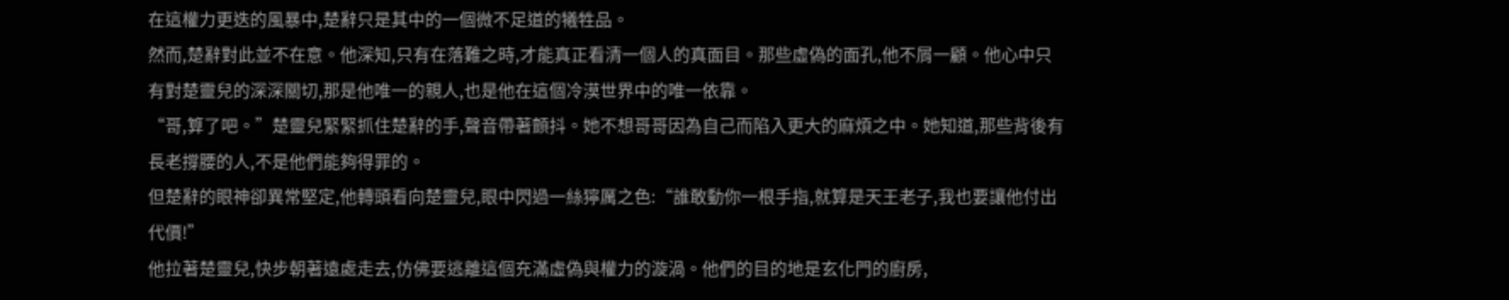在這權力更迭的風暴中,楚辭只是其中的一個微不足道的犧牲品。
然而,楚辭對此並不在意。他深知,只有在落難之時,才能真正看清一個人的真面目。那些虛偽的面孔,他不屑一顧。他心中只有對楚靈兒的深深關切,那是他唯一的親人,也是他在這個冷漠世界中的唯一依靠。
“哥,算了吧。”楚靈兒緊緊抓住楚辭的手,聲音帶著顫抖。她不想哥哥因為自己而陷入更大的麻煩之中。她知道,那些背後有長老撐腰的人,不是他們能夠得罪的。
但楚辭的眼神卻異常堅定,他轉頭看向楚靈兒,眼中閃過一絲獰厲之色:“誰敢動你一根手指,就算是天王老子,我也要讓他付出代價!”
他拉著楚靈兒,快步朝著遠處走去,仿佛要逃離這個充滿虛偽與權力的漩渦。他們的目的地是玄化門的廚房,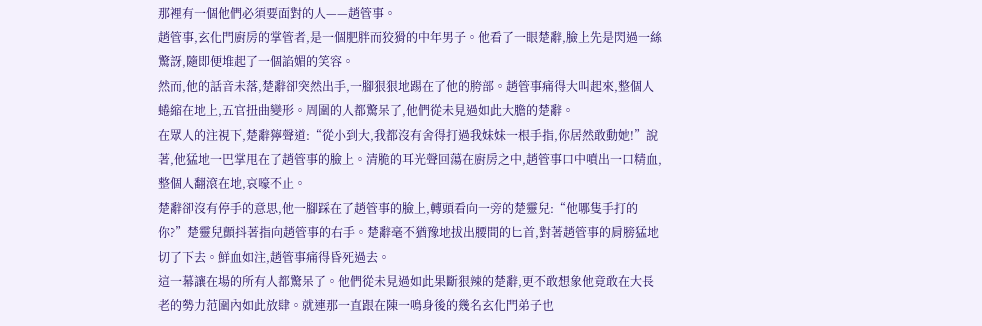那裡有一個他們必須要面對的人——趙管事。
趙管事,玄化門廚房的掌管者,是一個肥胖而狡猾的中年男子。他看了一眼楚辭,臉上先是閃過一絲驚訝,隨即便堆起了一個諂媚的笑容。
然而,他的話音未落,楚辭卻突然出手,一腳狠狠地踢在了他的胯部。趙管事痛得大叫起來,整個人蜷縮在地上,五官扭曲變形。周圍的人都驚呆了,他們從未見過如此大膽的楚辭。
在眾人的注視下,楚辭獰聲道:“從小到大,我都沒有舍得打過我妹妹一根手指,你居然敢動她!”說著,他猛地一巴掌甩在了趙管事的臉上。清脆的耳光聲回蕩在廚房之中,趙管事口中噴出一口精血,整個人翻滾在地,哀嚎不止。
楚辭卻沒有停手的意思,他一腳踩在了趙管事的臉上,轉頭看向一旁的楚靈兒:“他哪隻手打的你?”楚靈兒顫抖著指向趙管事的右手。楚辭毫不猶豫地拔出腰間的匕首,對著趙管事的肩膀猛地切了下去。鮮血如注,趙管事痛得昏死過去。
這一幕讓在場的所有人都驚呆了。他們從未見過如此果斷狠辣的楚辭,更不敢想象他竟敢在大長老的勢力范圍內如此放肆。就連那一直跟在陳一鳴身後的幾名玄化門弟子也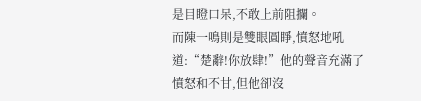是目瞪口呆,不敢上前阻攔。
而陳一鳴則是雙眼圓睜,憤怒地吼道:“楚辭!你放肆!”他的聲音充滿了憤怒和不甘,但他卻沒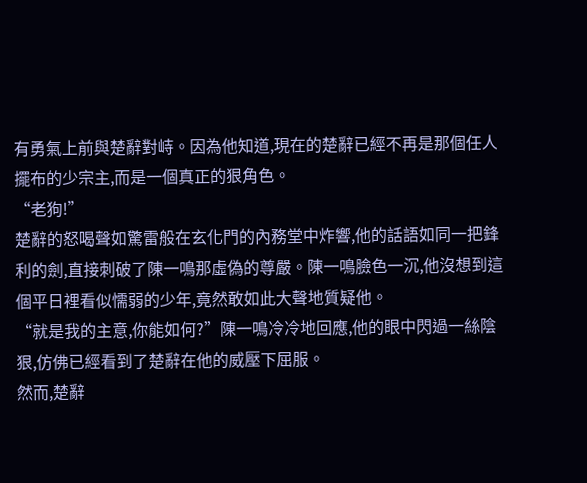有勇氣上前與楚辭對峙。因為他知道,現在的楚辭已經不再是那個任人擺布的少宗主,而是一個真正的狠角色。
“老狗!”
楚辭的怒喝聲如驚雷般在玄化門的內務堂中炸響,他的話語如同一把鋒利的劍,直接刺破了陳一鳴那虛偽的尊嚴。陳一鳴臉色一沉,他沒想到這個平日裡看似懦弱的少年,竟然敢如此大聲地質疑他。
“就是我的主意,你能如何?”陳一鳴冷冷地回應,他的眼中閃過一絲陰狠,仿佛已經看到了楚辭在他的威壓下屈服。
然而,楚辭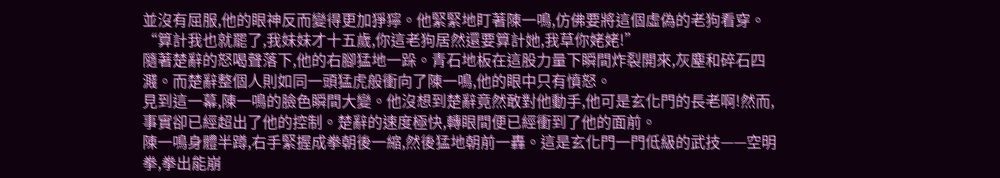並沒有屈服,他的眼神反而變得更加猙獰。他緊緊地盯著陳一鳴,仿佛要將這個虛偽的老狗看穿。“算計我也就罷了,我妹妹才十五歲,你這老狗居然還要算計她,我草你姥姥!”
隨著楚辭的怒喝聲落下,他的右腳猛地一跺。青石地板在這股力量下瞬間炸裂開來,灰塵和碎石四濺。而楚辭整個人則如同一頭猛虎般衝向了陳一鳴,他的眼中只有憤怒。
見到這一幕,陳一鳴的臉色瞬間大變。他沒想到楚辭竟然敢對他動手,他可是玄化門的長老啊!然而,事實卻已經超出了他的控制。楚辭的速度極快,轉眼間便已經衝到了他的面前。
陳一鳴身體半蹲,右手緊握成拳朝後一縮,然後猛地朝前一轟。這是玄化門一門低級的武技——空明拳,拳出能崩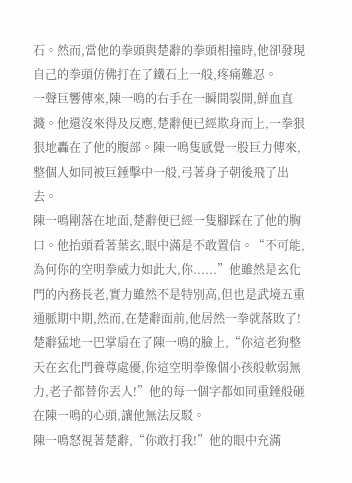石。然而,當他的拳頭與楚辭的拳頭相撞時,他卻發現自己的拳頭仿佛打在了鐵石上一般,疼痛難忍。
一聲巨響傳來,陳一鳴的右手在一瞬間裂開,鮮血直濺。他還沒來得及反應,楚辭便已經欺身而上,一拳狠狠地轟在了他的腹部。陳一鳴隻感覺一股巨力傳來,整個人如同被巨錘擊中一般,弓著身子朝後飛了出去。
陳一鳴剛落在地面,楚辭便已經一隻腳踩在了他的胸口。他抬頭看著葉玄,眼中滿是不敢置信。“不可能,為何你的空明拳威力如此大,你......”他雖然是玄化門的內務長老,實力雖然不是特別高,但也是武境五重通脈期中期,然而,在楚辭面前,他居然一拳就落敗了!
楚辭猛地一巴掌扇在了陳一鳴的臉上,“你這老狗整天在玄化門養尊處優,你這空明拳像個小孩般軟弱無力,老子都替你丟人!”他的每一個字都如同重錘般砸在陳一鳴的心頭,讓他無法反駁。
陳一鳴怒視著楚辭,“你敢打我!”他的眼中充滿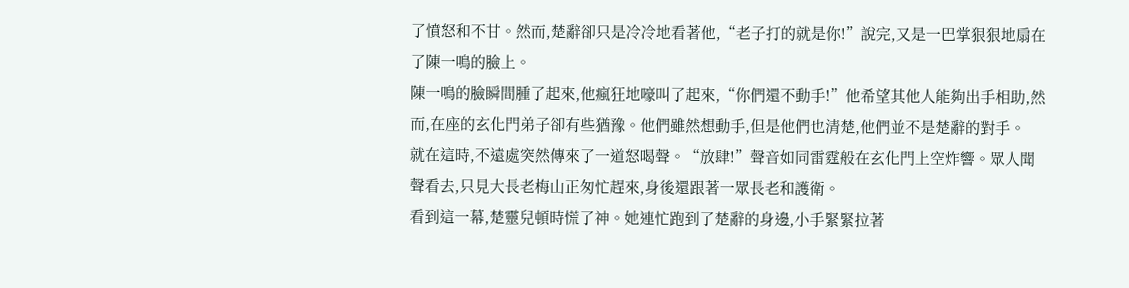了憤怒和不甘。然而,楚辭卻只是冷冷地看著他,“老子打的就是你!”說完,又是一巴掌狠狠地扇在了陳一鳴的臉上。
陳一鳴的臉瞬間腫了起來,他瘋狂地嚎叫了起來,“你們還不動手!”他希望其他人能夠出手相助,然而,在座的玄化門弟子卻有些猶豫。他們雖然想動手,但是他們也清楚,他們並不是楚辭的對手。
就在這時,不遠處突然傳來了一道怒喝聲。“放肆!”聲音如同雷霆般在玄化門上空炸響。眾人聞聲看去,只見大長老梅山正匆忙趕來,身後還跟著一眾長老和護衛。
看到這一幕,楚靈兒頓時慌了神。她連忙跑到了楚辭的身邊,小手緊緊拉著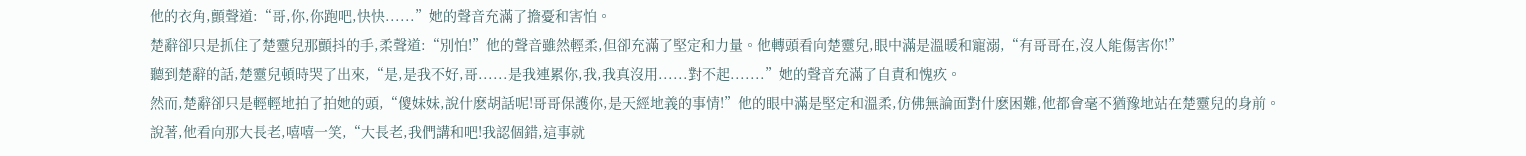他的衣角,顫聲道:“哥,你,你跑吧,快快......”她的聲音充滿了擔憂和害怕。
楚辭卻只是抓住了楚靈兒那顫抖的手,柔聲道:“別怕!”他的聲音雖然輕柔,但卻充滿了堅定和力量。他轉頭看向楚靈兒,眼中滿是溫暖和寵溺,“有哥哥在,沒人能傷害你!”
聽到楚辭的話,楚靈兒頓時哭了出來,“是,是我不好,哥......是我連累你,我,我真沒用......對不起.......”她的聲音充滿了自責和愧疚。
然而,楚辭卻只是輕輕地拍了拍她的頭,“傻妹妹,說什麽胡話呢!哥哥保護你,是天經地義的事情!”他的眼中滿是堅定和溫柔,仿佛無論面對什麽困難,他都會毫不猶豫地站在楚靈兒的身前。
說著,他看向那大長老,嘻嘻一笑,“大長老,我們講和吧!我認個錯,這事就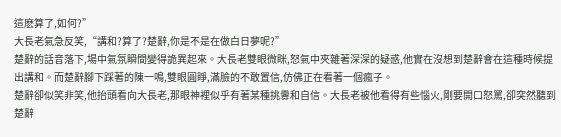這麽算了,如何?”
大長老氣急反笑,“講和?算了?楚辭,你是不是在做白日夢呢?”
楚辭的話音落下,場中氣氛瞬間變得詭異起來。大長老雙眼微眯,怒氣中夾雜著深深的疑惑,他實在沒想到楚辭會在這種時候提出講和。而楚辭腳下踩著的陳一鳴,雙眼圓睜,滿臉的不敢置信,仿佛正在看著一個瘋子。
楚辭卻似笑非笑,他抬頭看向大長老,那眼神裡似乎有著某種挑釁和自信。大長老被他看得有些惱火,剛要開口怒罵,卻突然聽到楚辭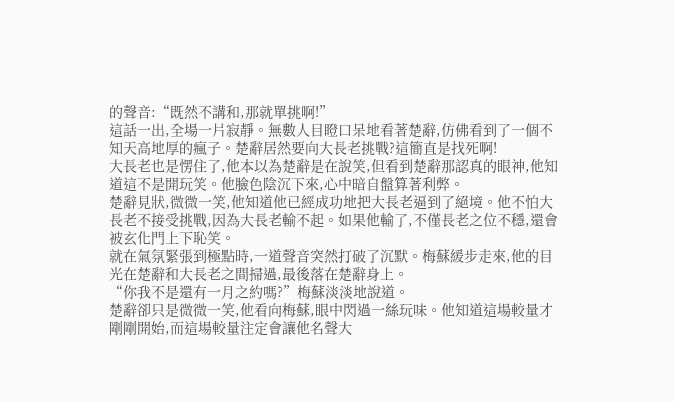的聲音:“既然不講和,那就單挑啊!”
這話一出,全場一片寂靜。無數人目瞪口呆地看著楚辭,仿佛看到了一個不知天高地厚的瘋子。楚辭居然要向大長老挑戰?這簡直是找死啊!
大長老也是愣住了,他本以為楚辭是在說笑,但看到楚辭那認真的眼神,他知道這不是開玩笑。他臉色陰沉下來,心中暗自盤算著利弊。
楚辭見狀,微微一笑,他知道他已經成功地把大長老逼到了絕境。他不怕大長老不接受挑戰,因為大長老輸不起。如果他輸了,不僅長老之位不穩,還會被玄化門上下恥笑。
就在氣氛緊張到極點時,一道聲音突然打破了沉默。梅蘇緩步走來,他的目光在楚辭和大長老之間掃過,最後落在楚辭身上。
“你我不是還有一月之約嗎?”梅蘇淡淡地說道。
楚辭卻只是微微一笑,他看向梅蘇,眼中閃過一絲玩味。他知道這場較量才剛剛開始,而這場較量注定會讓他名聲大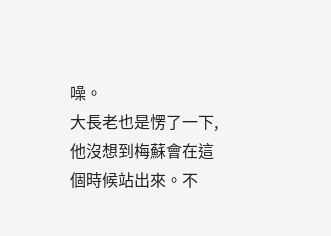噪。
大長老也是愣了一下,他沒想到梅蘇會在這個時候站出來。不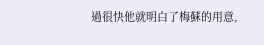過很快他就明白了梅蘇的用意,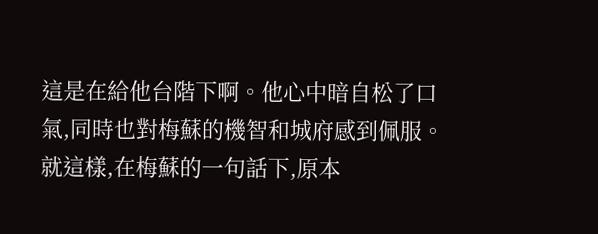這是在給他台階下啊。他心中暗自松了口氣,同時也對梅蘇的機智和城府感到佩服。
就這樣,在梅蘇的一句話下,原本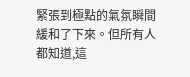緊張到極點的氣氛瞬間緩和了下來。但所有人都知道,這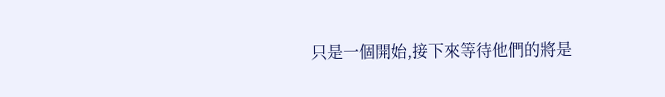只是一個開始,接下來等待他們的將是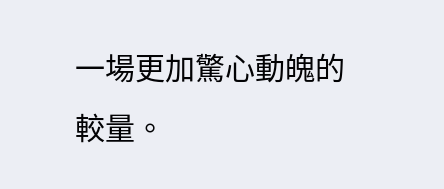一場更加驚心動魄的較量。